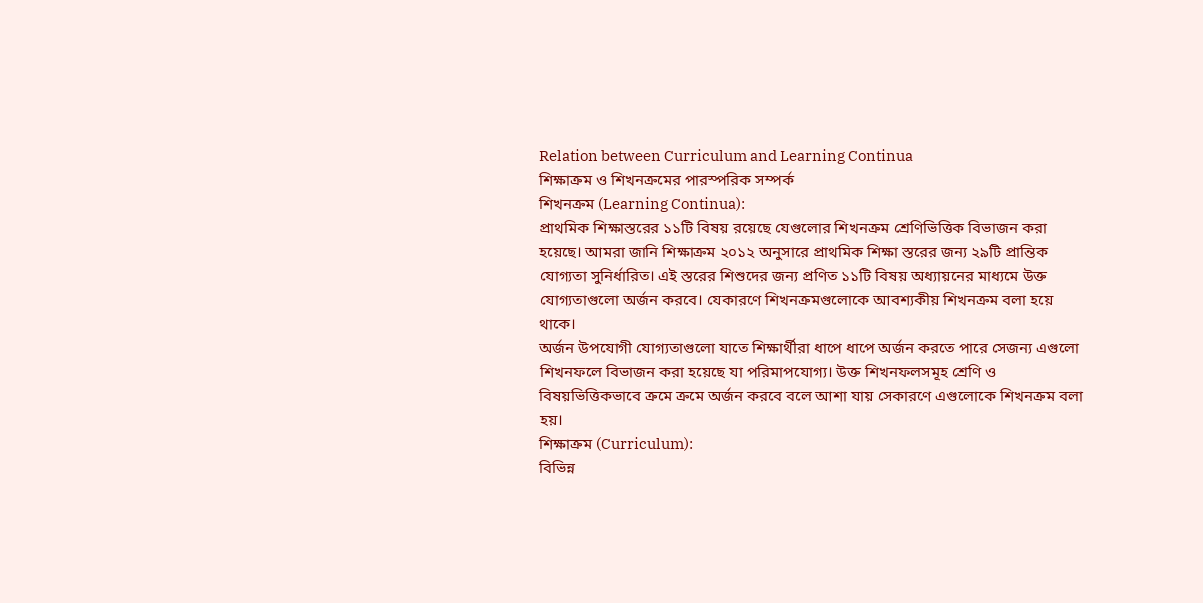Relation between Curriculum and Learning Continua
শিক্ষাক্রম ও শিখনক্রমের পারস্পরিক সম্পর্ক
শিখনক্রম (Learning Continua):
প্রাথমিক শিক্ষাস্তরের ১১টি বিষয় রয়েছে যেগুলোর শিখনক্রম শ্রেণিভিত্তিক বিভাজন করা হয়েছে। আমরা জানি শিক্ষাক্রম ২০১২ অনুসারে প্রাথমিক শিক্ষা স্তরের জন্য ২৯টি প্রান্তিক যোগ্যতা সুনির্ধারিত। এই স্তরের শিশুদের জন্য প্রণিত ১১টি বিষয় অধ্যায়নের মাধ্যমে উক্ত যোগ্যতাগুলো অর্জন করবে। যেকারণে শিখনক্রমগুলোকে আবশ্যকীয় শিখনক্রম বলা হয়ে থাকে।
অর্জন উপযোগী যোগ্যতাগুলো যাতে শিক্ষার্থীরা ধাপে ধাপে অর্জন করতে পারে সেজন্য এগুলো শিখনফলে বিভাজন করা হয়েছে যা পরিমাপযোগ্য। উক্ত শিখনফলসমূহ শ্রেণি ও বিষয়ভিত্তিকভাবে ক্রমে ক্রমে অর্জন করবে বলে আশা যায় সেকারণে এগুলোকে শিখনক্রম বলা হয়।
শিক্ষাক্রম (Curriculum):
বিভিন্ন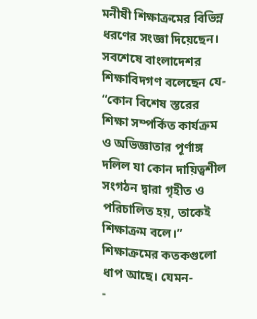মনীষী শিক্ষাক্রমের বিভিন্ন ধরণের সংজ্ঞা দিয়েছেন। সবশেষে বাংলাদেশর শিক্ষাবিদগণ বলেছেন যে- “কোন বিশেষ স্তরের শিক্ষা সম্পর্কিত কার্যক্রম ও অভিজ্ঞাতার পূর্ণাঙ্গ দলিল যা কোন দায়িত্বশীল সংগঠন দ্বারা গৃহীত ও পরিচালিত হয়, তাকেই শিক্ষাক্রম বলে।” শিক্ষাক্রমের কতকগুলো ধাপ আছে। যেমন-
-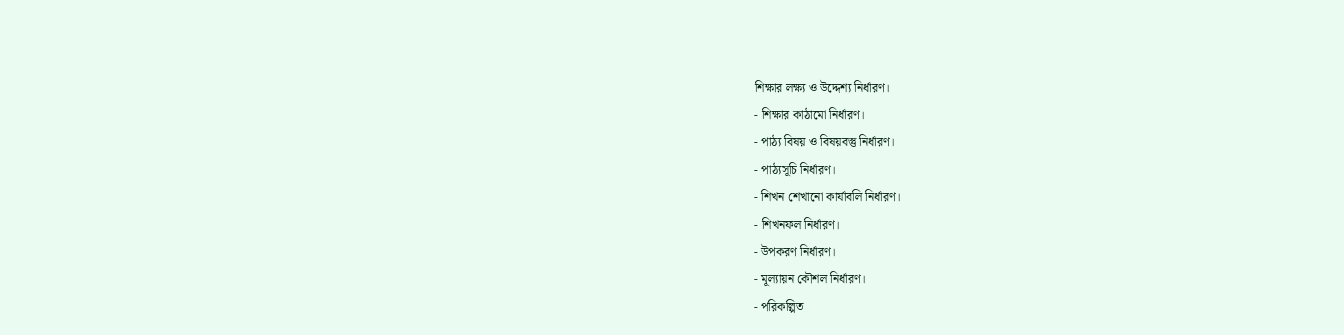শিক্ষার লক্ষ্য ও উদ্দেশ্য নির্ধারণ।
- শিক্ষার কাঠামো নির্ধারণ।
- পাঠ্য বিষয় ও বিষয়বস্তু নির্ধারণ।
- পাঠ্যসূচি নির্ধারণ।
- শিখন শেখানো কার্যাবলি নির্ধারণ।
- শিখনফল নির্ধারণ।
- উপকরণ নির্ধারণ।
- মূল্যায়ন কৌশল নির্ধারণ।
- পরিকল্পিত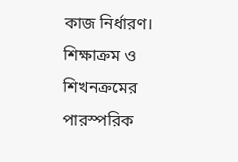কাজ নির্ধারণ।
শিক্ষাক্রম ও শিখনক্রমের পারস্পরিক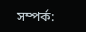সম্পর্ক: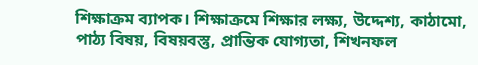শিক্ষাক্রম ব্যাপক। শিক্ষাক্রমে শিক্ষার লক্ষ্য, উদ্দেশ্য, কাঠামো, পাঠ্য বিষয়, বিষয়বস্তু, প্রান্তিক যোগ্যতা, শিখনফল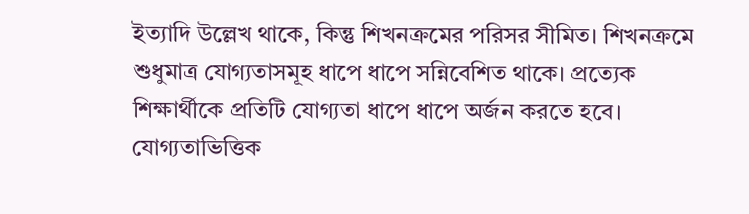ইত্যাদি উল্লেখ থাকে, কিন্তু শিখনক্রমের পরিসর সীমিত। শিখনক্রমে শুধুমাত্র যোগ্যতাসমূহ ধাপে ধাপে সন্নিবেশিত থাকে। প্রত্যেক শিক্ষার্থীকে প্রতিটি যোগ্যতা ধাপে ধাপে অর্জন করতে হবে।
যোগ্যতাভিত্তিক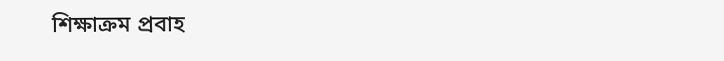শিক্ষাক্রম প্রবাহ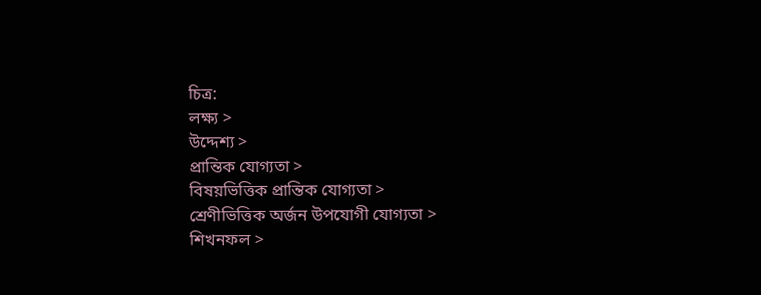চিত্র:
লক্ষ্য >
উদ্দেশ্য >
প্রান্তিক যোগ্যতা >
বিষয়ভিত্তিক প্রান্তিক যোগ্যতা >
শ্রেণীভিত্তিক অর্জন উপযোগী যোগ্যতা >
শিখনফল >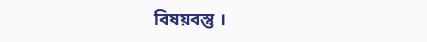বিষয়বস্তু ।